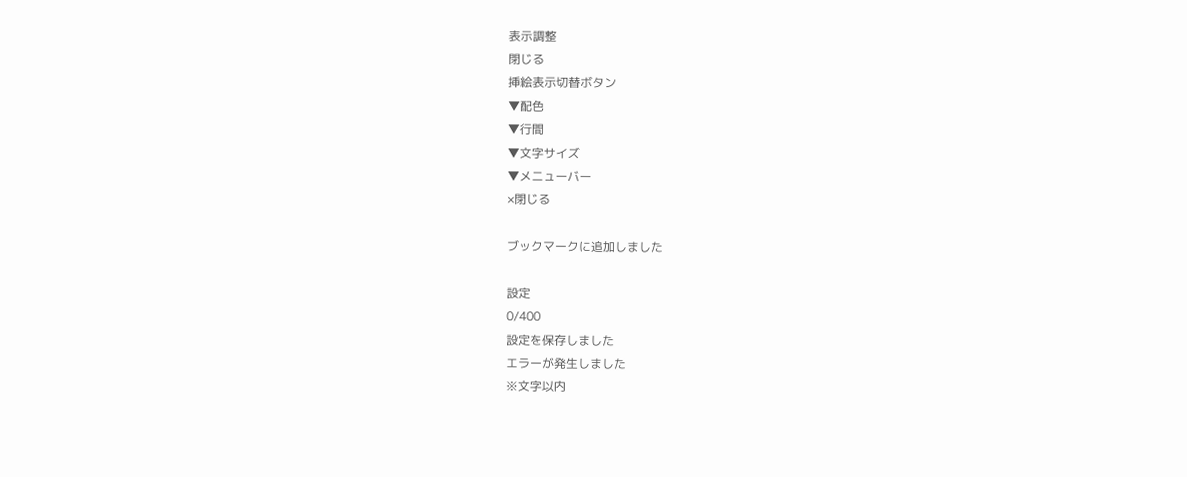表示調整
閉じる
挿絵表示切替ボタン
▼配色
▼行間
▼文字サイズ
▼メニューバー
×閉じる

ブックマークに追加しました

設定
0/400
設定を保存しました
エラーが発生しました
※文字以内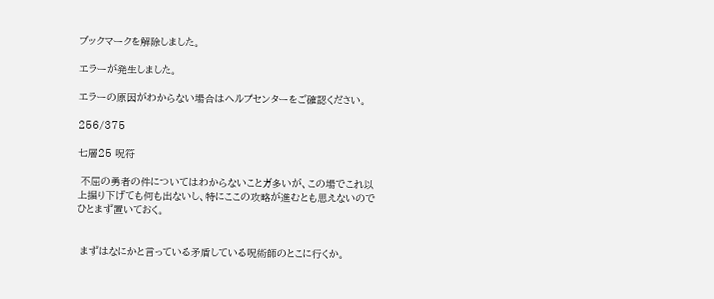ブックマークを解除しました。

エラーが発生しました。

エラーの原因がわからない場合はヘルプセンターをご確認ください。

256/375

七層25 呪符

 不屈の勇者の件についてはわからないことガ多いが、この場でこれ以上掘り下げても何も出ないし、特にここの攻略が進むとも思えないのでひとまず置いておく。


 まずはなにかと言っている矛盾している呪術師のとこに行くか。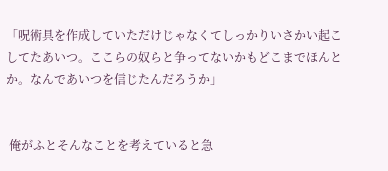「呪術具を作成していただけじゃなくてしっかりいさかい起こしてたあいつ。ここらの奴らと争ってないかもどこまでほんとか。なんであいつを信じたんだろうか」


 俺がふとそんなことを考えていると急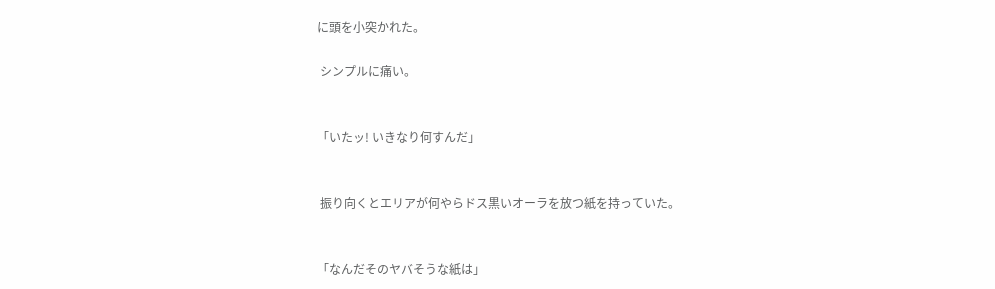に頭を小突かれた。

 シンプルに痛い。


「いたッ! いきなり何すんだ」


 振り向くとエリアが何やらドス黒いオーラを放つ紙を持っていた。


「なんだそのヤバそうな紙は」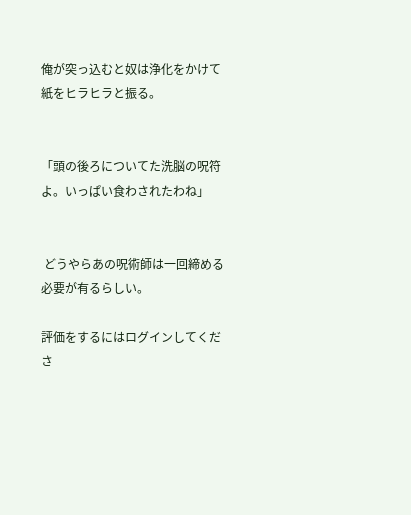俺が突っ込むと奴は浄化をかけて紙をヒラヒラと振る。


「頭の後ろについてた洗脳の呪符よ。いっぱい食わされたわね」


 どうやらあの呪術師は一回締める必要が有るらしい。

評価をするにはログインしてくださ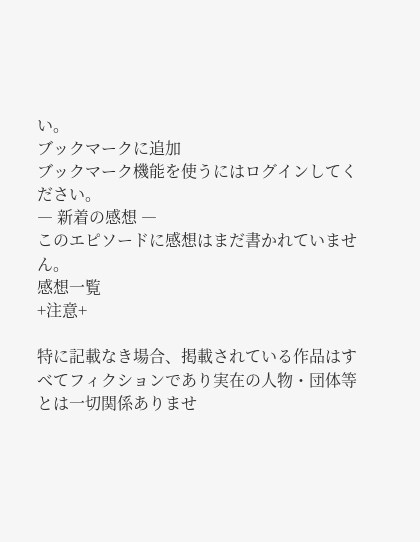い。
ブックマークに追加
ブックマーク機能を使うにはログインしてください。
― 新着の感想 ―
このエピソードに感想はまだ書かれていません。
感想一覧
+注意+

特に記載なき場合、掲載されている作品はすべてフィクションであり実在の人物・団体等とは一切関係ありませ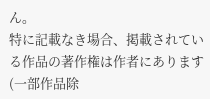ん。
特に記載なき場合、掲載されている作品の著作権は作者にあります(一部作品除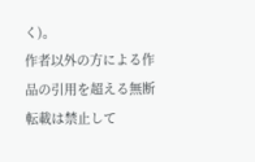く)。
作者以外の方による作品の引用を超える無断転載は禁止して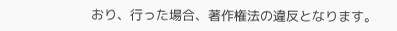おり、行った場合、著作権法の違反となります。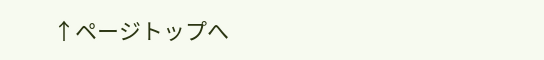↑ページトップへ